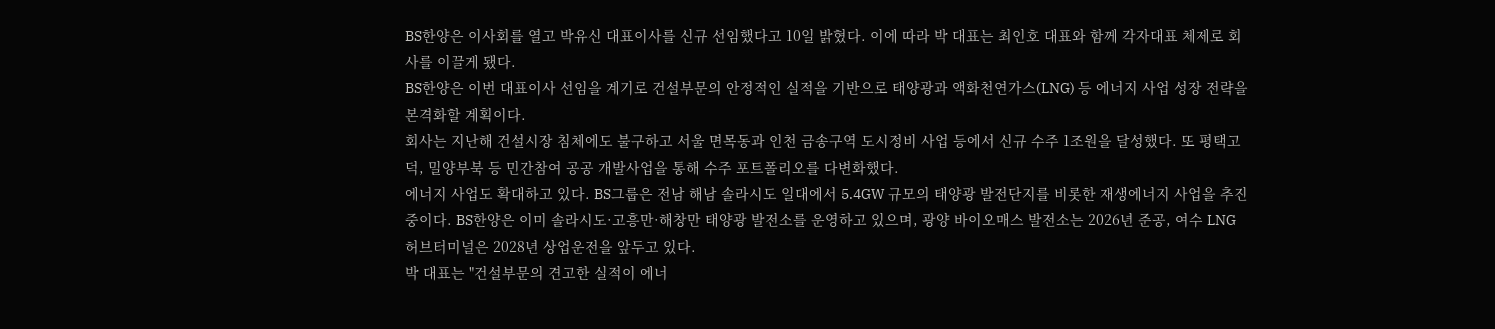BS한양은 이사회를 열고 박유신 대표이사를 신규 선임했다고 10일 밝혔다. 이에 따라 박 대표는 최인호 대표와 함께 각자대표 체제로 회사를 이끌게 됐다.
BS한양은 이번 대표이사 선임을 계기로 건설부문의 안정적인 실적을 기반으로 태양광과 액화천연가스(LNG) 등 에너지 사업 성장 전략을 본격화할 계획이다.
회사는 지난해 건설시장 침체에도 불구하고 서울 면목동과 인천 금송구역 도시정비 사업 등에서 신규 수주 1조원을 달성했다. 또 평택고덕, 밀양부북 등 민간참여 공공 개발사업을 통해 수주 포트폴리오를 다변화했다.
에너지 사업도 확대하고 있다. BS그룹은 전남 해남 솔라시도 일대에서 5.4GW 규모의 태양광 발전단지를 비롯한 재생에너지 사업을 추진 중이다. BS한양은 이미 솔라시도·고흥만·해창만 태양광 발전소를 운영하고 있으며, 광양 바이오매스 발전소는 2026년 준공, 여수 LNG 허브터미널은 2028년 상업운전을 앞두고 있다.
박 대표는 "건설부문의 견고한 실적이 에너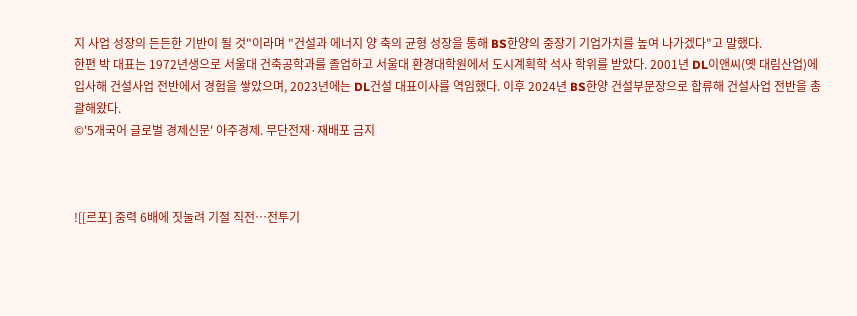지 사업 성장의 든든한 기반이 될 것"이라며 "건설과 에너지 양 축의 균형 성장을 통해 BS한양의 중장기 기업가치를 높여 나가겠다"고 말했다.
한편 박 대표는 1972년생으로 서울대 건축공학과를 졸업하고 서울대 환경대학원에서 도시계획학 석사 학위를 받았다. 2001년 DL이앤씨(옛 대림산업)에 입사해 건설사업 전반에서 경험을 쌓았으며, 2023년에는 DL건설 대표이사를 역임했다. 이후 2024년 BS한양 건설부문장으로 합류해 건설사업 전반을 총괄해왔다.
©'5개국어 글로벌 경제신문' 아주경제. 무단전재·재배포 금지



![[르포] 중력 6배에 짓눌려 기절 직전…전투기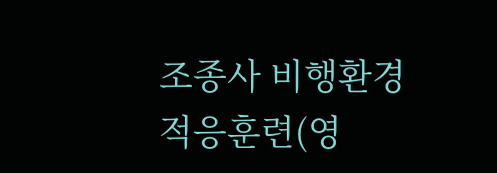조종사 비행환경 적응훈련(영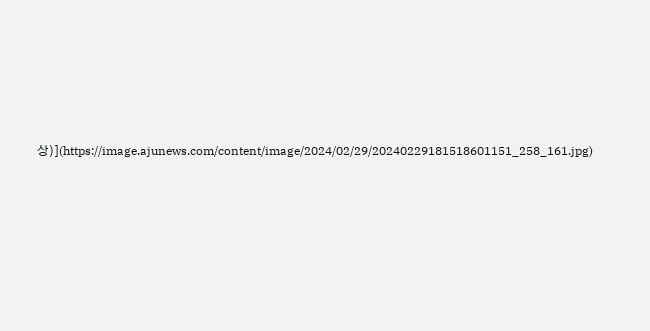상)](https://image.ajunews.com/content/image/2024/02/29/20240229181518601151_258_161.jpg)